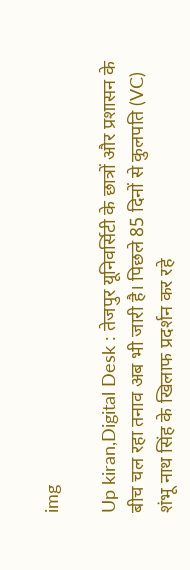img

Up kiran,Digital Desk : तेजपुर यूनिवर्सिटी के छात्रों और प्रशासन के बीच चल रहा तनाव अब भी जारी है। पिछले 85 दिनों से कुलपति (VC) शंभू नाथ सिंह के खिलाफ प्रदर्शन कर रहे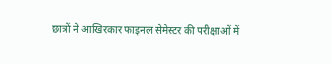छात्रों ने आखिरकार फाइनल सेमेस्टर की परीक्षाओं में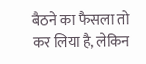बैठने का फैसला तो कर लिया है, लेकिन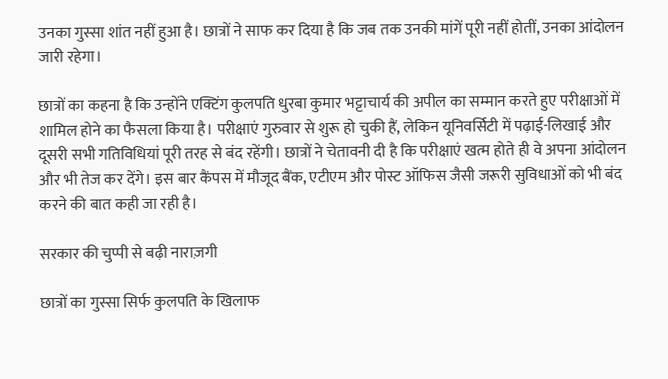उनका गुस्सा शांत नहीं हुआ है। छात्रों ने साफ कर दिया है कि जब तक उनकी मांगें पूरी नहीं होतीं, उनका आंदोलन जारी रहेगा।

छात्रों का कहना है कि उन्होंने एक्टिंग कुलपति धुरबा कुमार भट्टाचार्य की अपील का सम्मान करते हुए परीक्षाओं में शामिल होने का फैसला किया है। परीक्षाएं गुरुवार से शुरू हो चुकी हैं, लेकिन यूनिवर्सिटी में पढ़ाई-लिखाई और दूसरी सभी गतिविधियां पूरी तरह से बंद रहेंगी। छात्रों ने चेतावनी दी है कि परीक्षाएं खत्म होते ही वे अपना आंदोलन और भी तेज कर देंगे। इस बार कैंपस में मौजूद बैंक, एटीएम और पोस्ट ऑफिस जैसी जरूरी सुविधाओं को भी बंद करने की बात कही जा रही है।

सरकार की चुप्पी से बढ़ी नाराज़गी

छात्रों का गुस्सा सिर्फ कुलपति के खिलाफ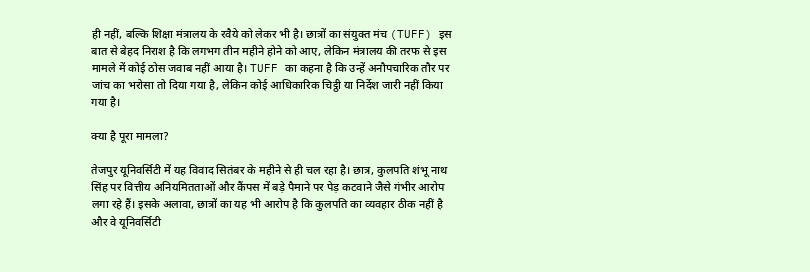ही नहीं, बल्कि शिक्षा मंत्रालय के रवैये को लेकर भी है। छात्रों का संयुक्त मंच (TUFF) इस बात से बेहद निराश है कि लगभग तीन महीने होने को आए, लेकिन मंत्रालय की तरफ से इस मामले में कोई ठोस जवाब नहीं आया है। TUFF का कहना है कि उन्हें अनौपचारिक तौर पर जांच का भरोसा तो दिया गया है, लेकिन कोई आधिकारिक चिट्ठी या निर्देश जारी नहीं किया गया है।

क्या है पूरा मामला?

तेजपुर यूनिवर्सिटी में यह विवाद सितंबर के महीने से ही चल रहा है। छात्र, कुलपति शंभू नाथ सिंह पर वित्तीय अनियमितताओं और कैंपस में बड़े पैमाने पर पेड़ कटवाने जैसे गंभीर आरोप लगा रहे हैं। इसके अलावा, छात्रों का यह भी आरोप है कि कुलपति का व्यवहार ठीक नहीं है और वे यूनिवर्सिटी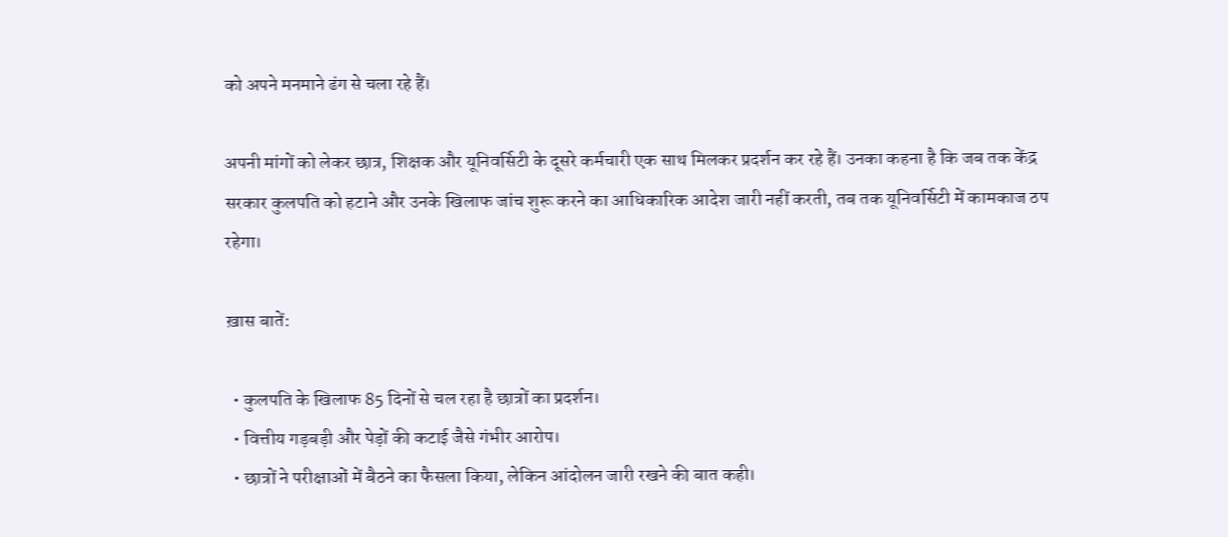को अपने मनमाने ढंग से चला रहे हैं।

अपनी मांगों को लेकर छात्र, शिक्षक और यूनिवर्सिटी के दूसरे कर्मचारी एक साथ मिलकर प्रदर्शन कर रहे हैं। उनका कहना है कि जब तक केंद्र सरकार कुलपति को हटाने और उनके खिलाफ जांच शुरू करने का आधिकारिक आदेश जारी नहीं करती, तब तक यूनिवर्सिटी में कामकाज ठप रहेगा।

ख़ास बातें:

  • कुलपति के खिलाफ 85 दिनों से चल रहा है छात्रों का प्रदर्शन।
  • वित्तीय गड़बड़ी और पेड़ों की कटाई जैसे गंभीर आरोप।
  • छात्रों ने परीक्षाओं में बैठने का फैसला किया, लेकिन आंदोलन जारी रखने की बात कही।